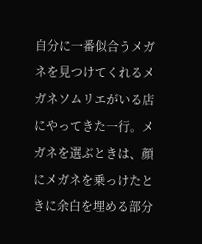自分に一番似合うメガネを見つけてくれるメガネソムリエがいる店にやってきた一行。メガネを選ぶときは、顔にメガネを乗っけたときに余白を埋める部分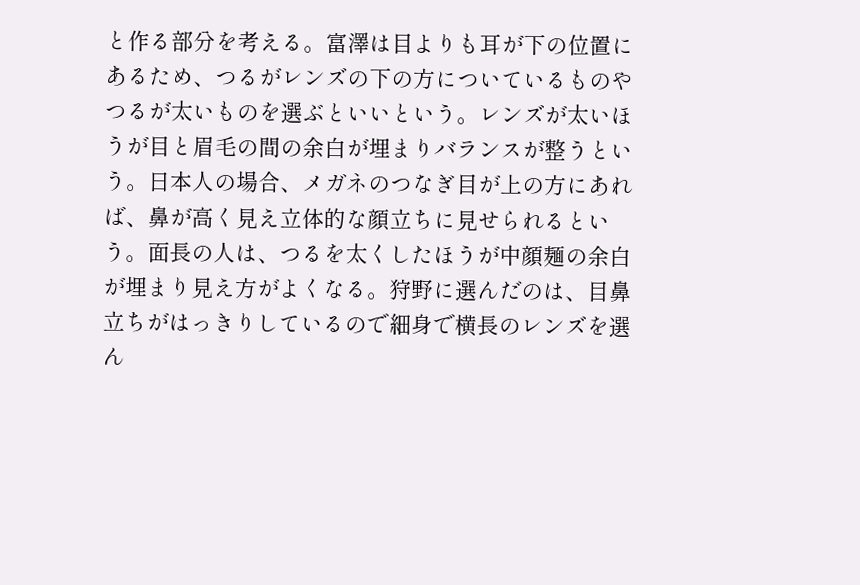と作る部分を考える。富澤は目よりも耳が下の位置にあるため、つるがレンズの下の方についているものやつるが太いものを選ぶといいという。レンズが太いほうが目と眉毛の間の余白が埋まりバランスが整うという。日本人の場合、メガネのつなぎ目が上の方にあれば、鼻が高く見え立体的な顔立ちに見せられるという。面長の人は、つるを太くしたほうが中顔麺の余白が埋まり見え方がよくなる。狩野に選んだのは、目鼻立ちがはっきりしているので細身で横長のレンズを選ん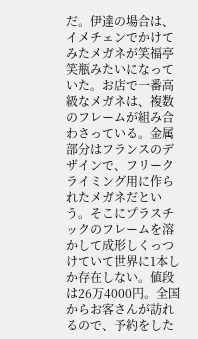だ。伊達の場合は、イメチェンでかけてみたメガネが笑福亭笑瓶みたいになっていた。お店で一番高級なメガネは、複数のフレームが組み合わさっている。金属部分はフランスのデザインで、フリークライミング用に作られたメガネだという。そこにプラスチックのフレームを溶かして成形しくっつけていて世界に1本しか存在しない。値段は26万4000円。全国からお客さんが訪れるので、予約をした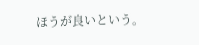ほうが良いという。